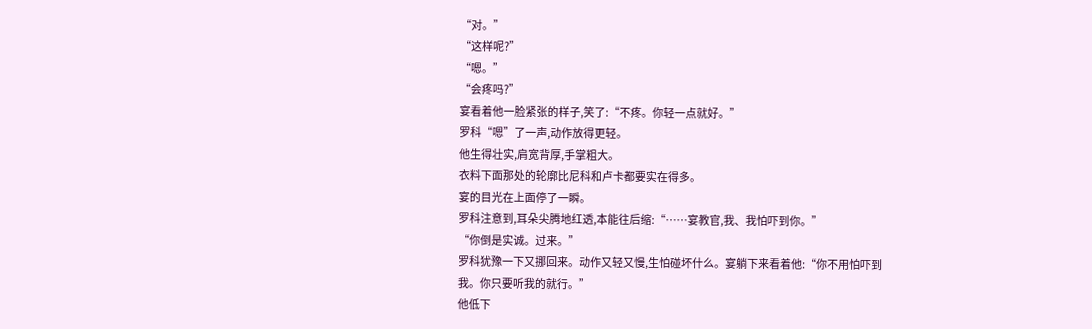“对。”
“这样呢?”
“嗯。”
“会疼吗?”
宴看着他一脸紧张的样子,笑了:“不疼。你轻一点就好。”
罗科“嗯”了一声,动作放得更轻。
他生得壮实,肩宽背厚,手掌粗大。
衣料下面那处的轮廓比尼科和卢卡都要实在得多。
宴的目光在上面停了一瞬。
罗科注意到,耳朵尖腾地红透,本能往后缩:“……宴教官,我、我怕吓到你。”
“你倒是实诚。过来。”
罗科犹豫一下又挪回来。动作又轻又慢,生怕碰坏什么。宴躺下来看着他:“你不用怕吓到我。你只要听我的就行。”
他低下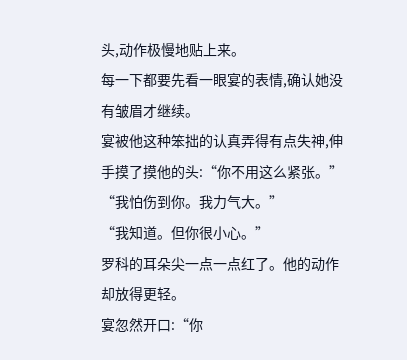头,动作极慢地贴上来。
每一下都要先看一眼宴的表情,确认她没有皱眉才继续。
宴被他这种笨拙的认真弄得有点失神,伸手摸了摸他的头:“你不用这么紧张。”
“我怕伤到你。我力气大。”
“我知道。但你很小心。”
罗科的耳朵尖一点一点红了。他的动作却放得更轻。
宴忽然开口:“你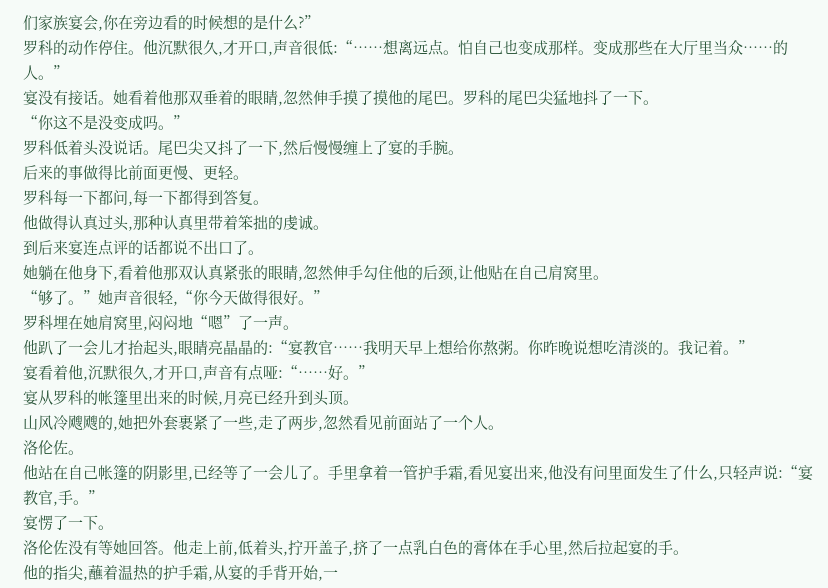们家族宴会,你在旁边看的时候想的是什么?”
罗科的动作停住。他沉默很久,才开口,声音很低:“……想离远点。怕自己也变成那样。变成那些在大厅里当众……的人。”
宴没有接话。她看着他那双垂着的眼睛,忽然伸手摸了摸他的尾巴。罗科的尾巴尖猛地抖了一下。
“你这不是没变成吗。”
罗科低着头没说话。尾巴尖又抖了一下,然后慢慢缠上了宴的手腕。
后来的事做得比前面更慢、更轻。
罗科每一下都问,每一下都得到答复。
他做得认真过头,那种认真里带着笨拙的虔诚。
到后来宴连点评的话都说不出口了。
她躺在他身下,看着他那双认真紧张的眼睛,忽然伸手勾住他的后颈,让他贴在自己肩窝里。
“够了。”她声音很轻,“你今天做得很好。”
罗科埋在她肩窝里,闷闷地“嗯”了一声。
他趴了一会儿才抬起头,眼睛亮晶晶的:“宴教官……我明天早上想给你熬粥。你昨晚说想吃清淡的。我记着。”
宴看着他,沉默很久,才开口,声音有点哑:“……好。”
宴从罗科的帐篷里出来的时候,月亮已经升到头顶。
山风冷飕飕的,她把外套裹紧了一些,走了两步,忽然看见前面站了一个人。
洛伦佐。
他站在自己帐篷的阴影里,已经等了一会儿了。手里拿着一管护手霜,看见宴出来,他没有问里面发生了什么,只轻声说:“宴教官,手。”
宴愣了一下。
洛伦佐没有等她回答。他走上前,低着头,拧开盖子,挤了一点乳白色的膏体在手心里,然后拉起宴的手。
他的指尖,蘸着温热的护手霜,从宴的手背开始,一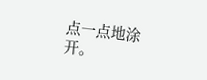点一点地涂开。